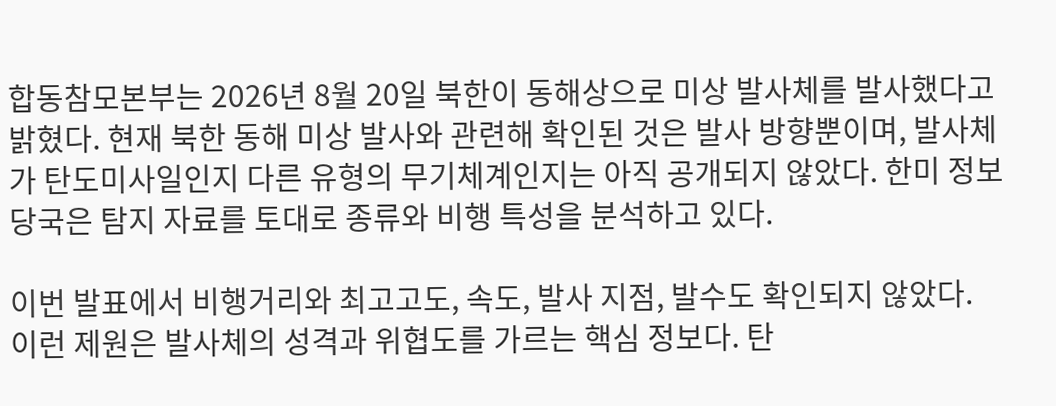합동참모본부는 2026년 8월 20일 북한이 동해상으로 미상 발사체를 발사했다고 밝혔다. 현재 북한 동해 미상 발사와 관련해 확인된 것은 발사 방향뿐이며, 발사체가 탄도미사일인지 다른 유형의 무기체계인지는 아직 공개되지 않았다. 한미 정보당국은 탐지 자료를 토대로 종류와 비행 특성을 분석하고 있다.

이번 발표에서 비행거리와 최고고도, 속도, 발사 지점, 발수도 확인되지 않았다. 이런 제원은 발사체의 성격과 위협도를 가르는 핵심 정보다. 탄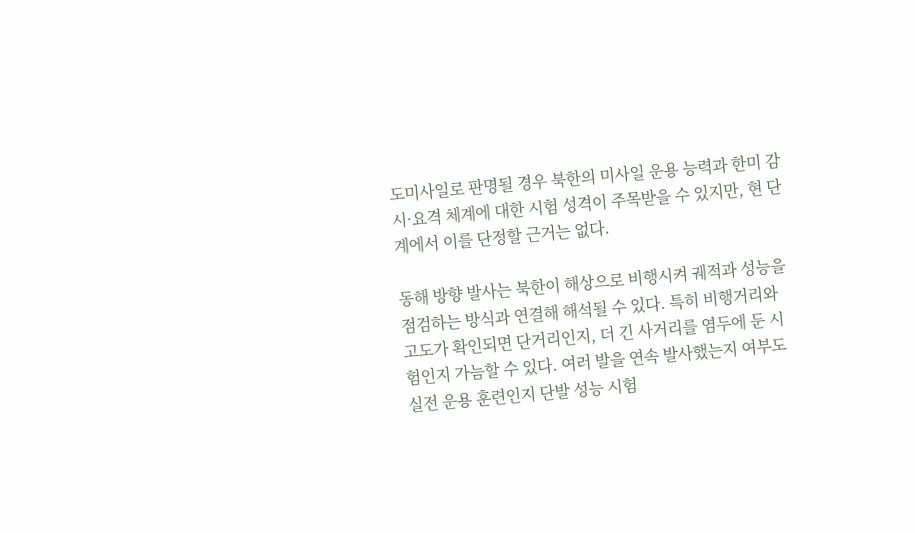도미사일로 판명될 경우 북한의 미사일 운용 능력과 한미 감시·요격 체계에 대한 시험 성격이 주목받을 수 있지만, 현 단계에서 이를 단정할 근거는 없다.

동해 방향 발사는 북한이 해상으로 비행시켜 궤적과 성능을 점검하는 방식과 연결해 해석될 수 있다. 특히 비행거리와 고도가 확인되면 단거리인지, 더 긴 사거리를 염두에 둔 시험인지 가늠할 수 있다. 여러 발을 연속 발사했는지 여부도 실전 운용 훈련인지 단발 성능 시험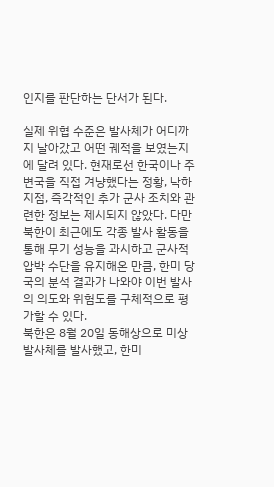인지를 판단하는 단서가 된다.

실제 위협 수준은 발사체가 어디까지 날아갔고 어떤 궤적을 보였는지에 달려 있다. 현재로선 한국이나 주변국을 직접 겨냥했다는 정황, 낙하 지점, 즉각적인 추가 군사 조치와 관련한 정보는 제시되지 않았다. 다만 북한이 최근에도 각종 발사 활동을 통해 무기 성능을 과시하고 군사적 압박 수단을 유지해온 만큼, 한미 당국의 분석 결과가 나와야 이번 발사의 의도와 위험도를 구체적으로 평가할 수 있다.
북한은 8월 20일 동해상으로 미상 발사체를 발사했고, 한미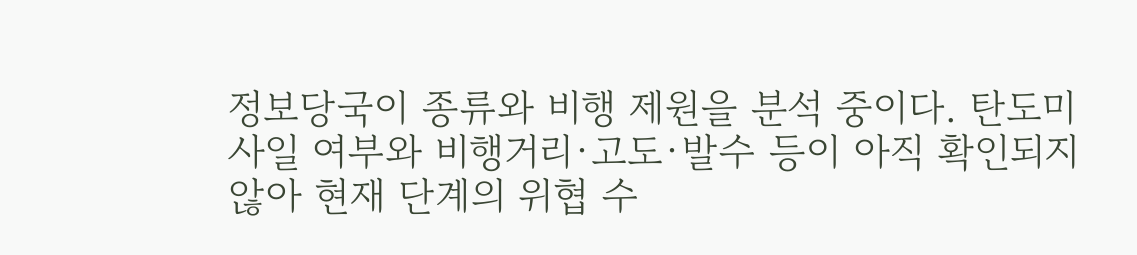정보당국이 종류와 비행 제원을 분석 중이다. 탄도미사일 여부와 비행거리·고도·발수 등이 아직 확인되지 않아 현재 단계의 위협 수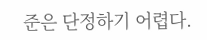준은 단정하기 어렵다.